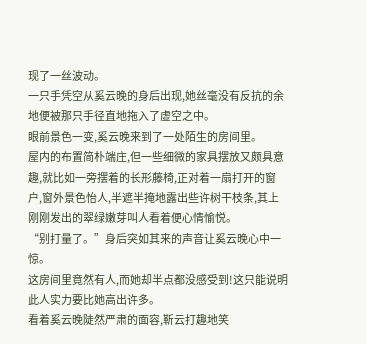现了一丝波动。
一只手凭空从奚云晚的身后出现,她丝毫没有反抗的余地便被那只手径直地拖入了虚空之中。
眼前景色一变,奚云晚来到了一处陌生的房间里。
屋内的布置简朴端庄,但一些细微的家具摆放又颇具意趣,就比如一旁摆着的长形藤椅,正对着一扇打开的窗户,窗外景色怡人,半遮半掩地露出些许树干枝条,其上刚刚发出的翠绿嫩芽叫人看着便心情愉悦。
“别打量了。”身后突如其来的声音让奚云晚心中一惊。
这房间里竟然有人,而她却半点都没感受到!这只能说明此人实力要比她高出许多。
看着奚云晚陡然严肃的面容,靳云打趣地笑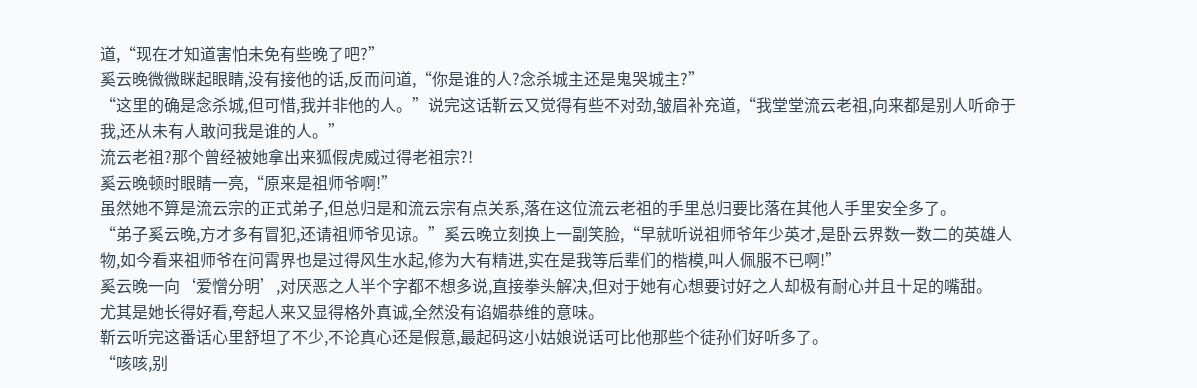道,“现在才知道害怕未免有些晚了吧?”
奚云晚微微眯起眼睛,没有接他的话,反而问道,“你是谁的人?念杀城主还是鬼哭城主?”
“这里的确是念杀城,但可惜,我并非他的人。”说完这话靳云又觉得有些不对劲,皱眉补充道,“我堂堂流云老祖,向来都是别人听命于我,还从未有人敢问我是谁的人。”
流云老祖?那个曾经被她拿出来狐假虎威过得老祖宗?!
奚云晚顿时眼睛一亮,“原来是祖师爷啊!”
虽然她不算是流云宗的正式弟子,但总归是和流云宗有点关系,落在这位流云老祖的手里总归要比落在其他人手里安全多了。
“弟子奚云晚,方才多有冒犯,还请祖师爷见谅。”奚云晚立刻换上一副笑脸,“早就听说祖师爷年少英才,是卧云界数一数二的英雄人物,如今看来祖师爷在问霄界也是过得风生水起,修为大有精进,实在是我等后辈们的楷模,叫人佩服不已啊!”
奚云晚一向‘爱憎分明’,对厌恶之人半个字都不想多说,直接拳头解决,但对于她有心想要讨好之人却极有耐心并且十足的嘴甜。
尤其是她长得好看,夸起人来又显得格外真诚,全然没有谄媚恭维的意味。
靳云听完这番话心里舒坦了不少,不论真心还是假意,最起码这小姑娘说话可比他那些个徒孙们好听多了。
“咳咳,别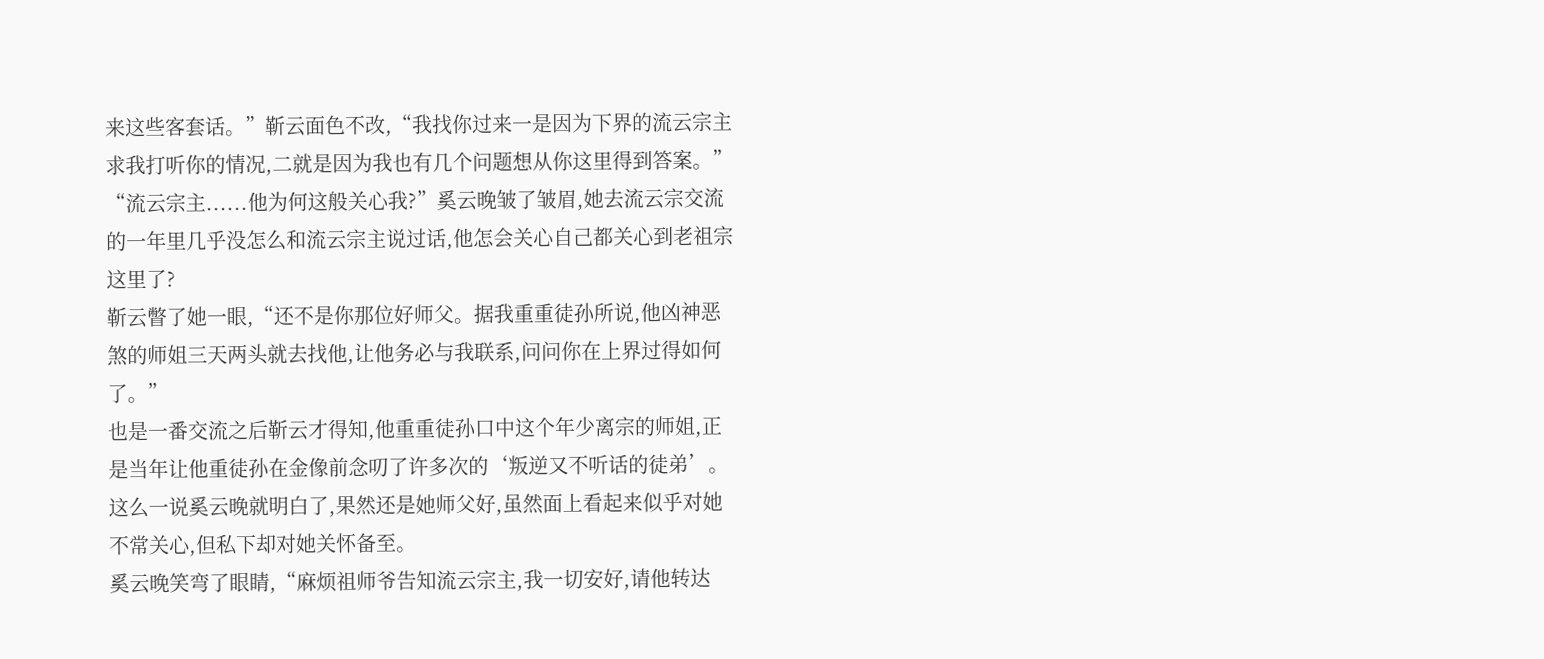来这些客套话。”靳云面色不改,“我找你过来一是因为下界的流云宗主求我打听你的情况,二就是因为我也有几个问题想从你这里得到答案。”
“流云宗主......他为何这般关心我?”奚云晚皱了皱眉,她去流云宗交流的一年里几乎没怎么和流云宗主说过话,他怎会关心自己都关心到老祖宗这里了?
靳云瞥了她一眼,“还不是你那位好师父。据我重重徒孙所说,他凶神恶煞的师姐三天两头就去找他,让他务必与我联系,问问你在上界过得如何了。”
也是一番交流之后靳云才得知,他重重徒孙口中这个年少离宗的师姐,正是当年让他重徒孙在金像前念叨了许多次的‘叛逆又不听话的徒弟’。
这么一说奚云晚就明白了,果然还是她师父好,虽然面上看起来似乎对她不常关心,但私下却对她关怀备至。
奚云晚笑弯了眼睛,“麻烦祖师爷告知流云宗主,我一切安好,请他转达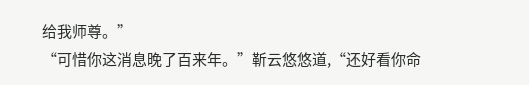给我师尊。”
“可惜你这消息晚了百来年。”靳云悠悠道,“还好看你命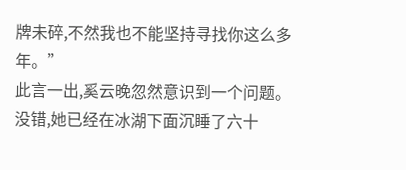牌未碎,不然我也不能坚持寻找你这么多年。”
此言一出,奚云晚忽然意识到一个问题。没错,她已经在冰湖下面沉睡了六十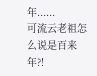年......
可流云老祖怎么说是百来年?!